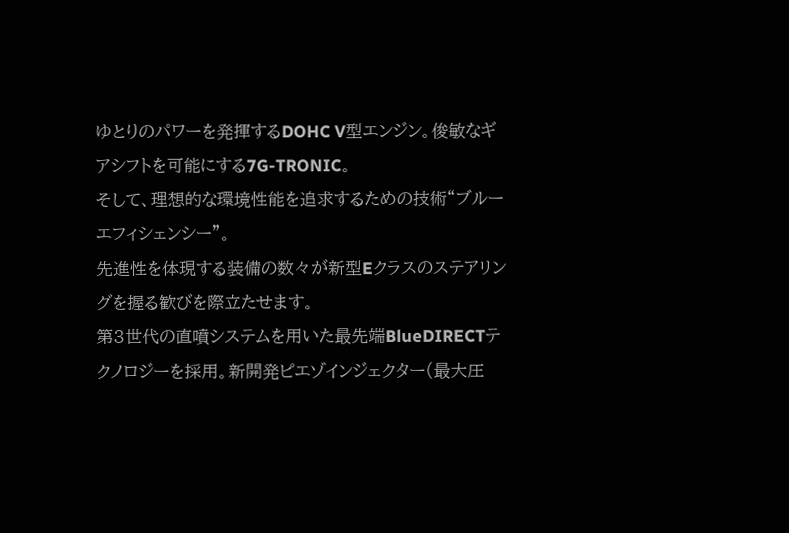ゆとりのパワーを発揮するDOHC V型エンジン。俊敏なギアシフトを可能にする7G-TRONIC。
そして、理想的な環境性能を追求するための技術“ブルーエフィシェンシー”。
先進性を体現する装備の数々が新型Eクラスのステアリングを握る歓びを際立たせます。
第3世代の直噴システムを用いた最先端BlueDIRECTテクノロジーを採用。新開発ピエゾインジェクター(最大圧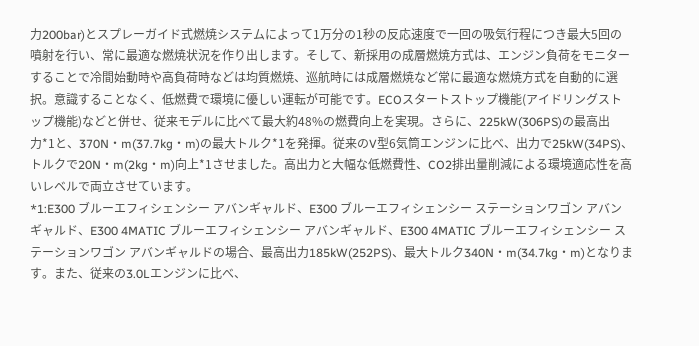力200bar)とスプレーガイド式燃焼システムによって1万分の1秒の反応速度で一回の吸気行程につき最大5回の噴射を行い、常に最適な燃焼状況を作り出します。そして、新採用の成層燃焼方式は、エンジン負荷をモニターすることで冷間始動時や高負荷時などは均質燃焼、巡航時には成層燃焼など常に最適な燃焼方式を自動的に選択。意識することなく、低燃費で環境に優しい運転が可能です。ECOスタートストップ機能(アイドリングストップ機能)などと併せ、従来モデルに比べて最大約48%の燃費向上を実現。さらに、225kW(306PS)の最高出力*1と、370N・m(37.7kg・m)の最大トルク*1を発揮。従来のV型6気筒エンジンに比べ、出力で25kW(34PS)、トルクで20N・m(2kg・m)向上*1させました。高出力と大幅な低燃費性、CO2排出量削減による環境適応性を高いレベルで両立させています。
*1:E300 ブルーエフィシェンシー アバンギャルド、E300 ブルーエフィシェンシー ステーションワゴン アバンギャルド、E300 4MATIC ブルーエフィシェンシー アバンギャルド、E300 4MATIC ブルーエフィシェンシー ステーションワゴン アバンギャルドの場合、最高出力185kW(252PS)、最大トルク340N・m(34.7kg・m)となります。また、従来の3.0Lエンジンに比べ、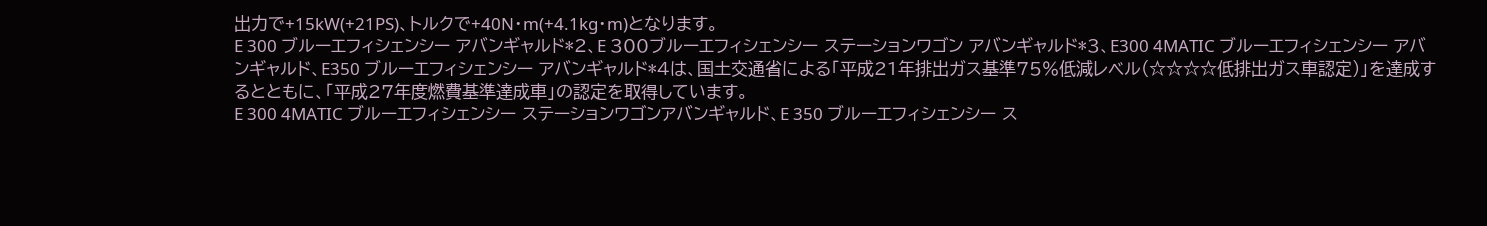出力で+15kW(+21PS)、トルクで+40N・m(+4.1kg・m)となります。
E 300 ブルーエフィシェンシー アバンギャルド*2、E 300ブルーエフィシェンシー ステーションワゴン アバンギャルド*3、E300 4MATIC ブルーエフィシェンシー アバンギャルド、E350 ブルーエフィシェンシー アバンギャルド*4は、国土交通省による「平成21年排出ガス基準75%低減レベル(☆☆☆☆低排出ガス車認定)」を達成するとともに、「平成27年度燃費基準達成車」の認定を取得しています。
E 300 4MATIC ブルーエフィシェンシー ステーションワゴンアバンギャルド、E 350 ブルーエフィシェンシー ス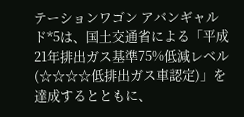テーションワゴン アバンギャルド*5は、国土交通省による「平成21年排出ガス基準75%低減レベル(☆☆☆☆低排出ガス車認定)」を達成するとともに、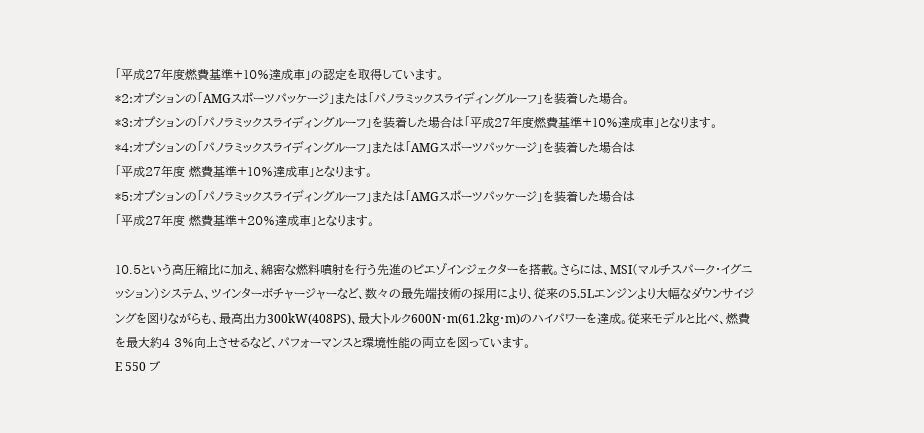「平成27年度燃費基準+10%達成車」の認定を取得しています。
*2:オプションの「AMGスポーツパッケージ」または「パノラミックスライディングルーフ」を装着した場合。
*3:オプションの「パノラミックスライディングルーフ」を装着した場合は「平成27年度燃費基準+10%達成車」となります。
*4:オプションの「パノラミックスライディングルーフ」または「AMGスポーツパッケージ」を装着した場合は
「平成27年度 燃費基準+10%達成車」となります。
*5:オプションの「パノラミックスライディングルーフ」または「AMGスポーツパッケージ」を装着した場合は
「平成27年度 燃費基準+20%達成車」となります。

10.5という高圧縮比に加え、綿密な燃料噴射を行う先進のピエゾインジェクターを搭載。さらには、MSI(マルチスパーク・イグニッション)システム、ツインターボチャージャーなど、数々の最先端技術の採用により、従来の5.5Lエンジンより大幅なダウンサイジングを図りながらも、最高出力300kW(408PS)、最大トルク600N・m(61.2kg・m)のハイパワーを達成。従来モデルと比べ、燃費を最大約4 3%向上させるなど、パフォーマンスと環境性能の両立を図っています。
E 550 ブ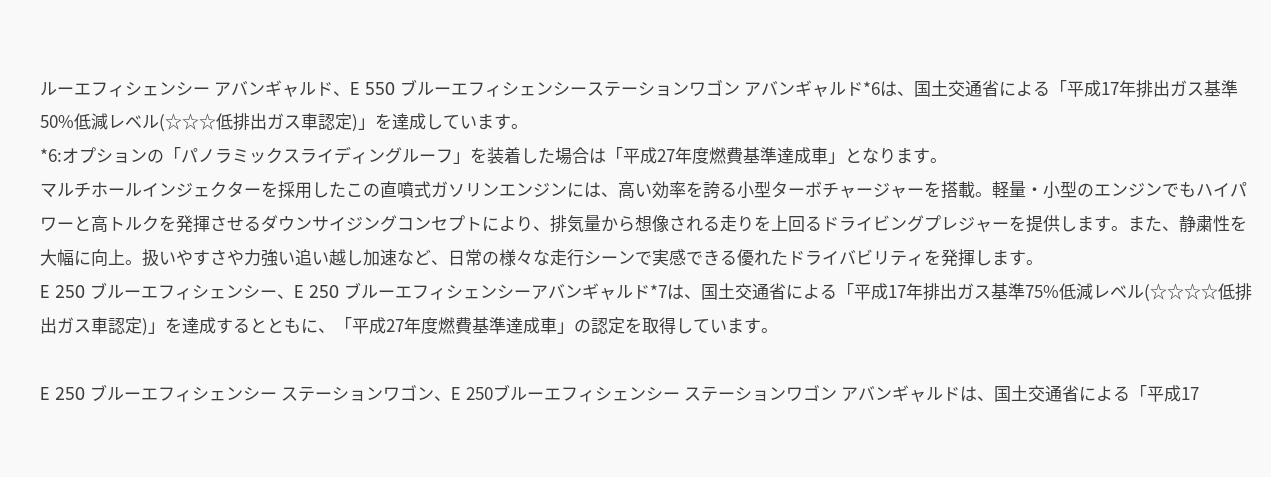ルーエフィシェンシー アバンギャルド、E 550 ブルーエフィシェンシーステーションワゴン アバンギャルド*6は、国土交通省による「平成17年排出ガス基準50%低減レベル(☆☆☆低排出ガス車認定)」を達成しています。
*6:オプションの「パノラミックスライディングルーフ」を装着した場合は「平成27年度燃費基準達成車」となります。
マルチホールインジェクターを採用したこの直噴式ガソリンエンジンには、高い効率を誇る小型ターボチャージャーを搭載。軽量・小型のエンジンでもハイパワーと高トルクを発揮させるダウンサイジングコンセプトにより、排気量から想像される走りを上回るドライビングプレジャーを提供します。また、静粛性を大幅に向上。扱いやすさや力強い追い越し加速など、日常の様々な走行シーンで実感できる優れたドライバビリティを発揮します。
E 250 ブルーエフィシェンシー、E 250 ブルーエフィシェンシーアバンギャルド*7は、国土交通省による「平成17年排出ガス基準75%低減レベル(☆☆☆☆低排出ガス車認定)」を達成するとともに、「平成27年度燃費基準達成車」の認定を取得しています。

E 250 ブルーエフィシェンシー ステーションワゴン、E 250ブルーエフィシェンシー ステーションワゴン アバンギャルドは、国土交通省による「平成17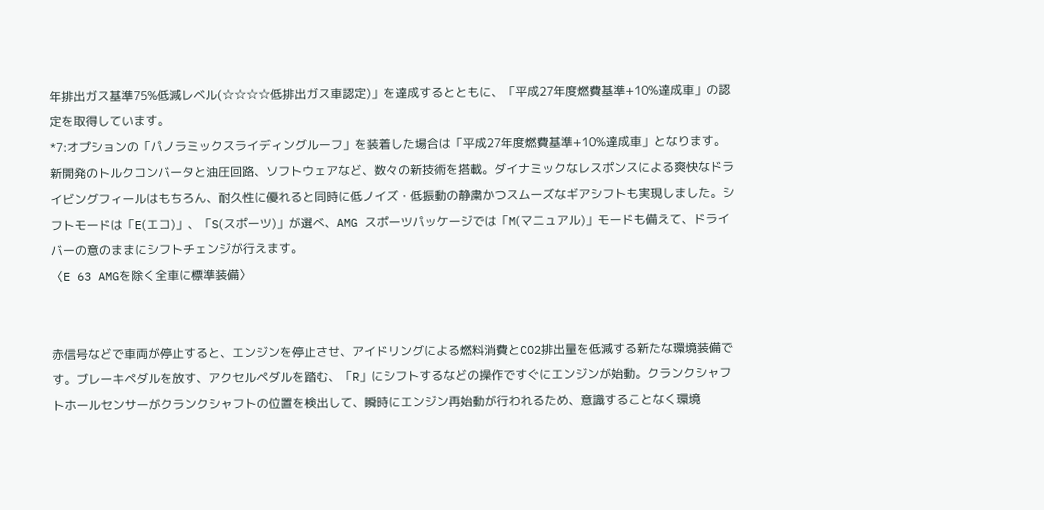年排出ガス基準75%低減レベル(☆☆☆☆低排出ガス車認定)」を達成するとともに、「平成27年度燃費基準+10%達成車」の認定を取得しています。
*7:オプションの「パノラミックスライディングルーフ」を装着した場合は「平成27年度燃費基準+10%達成車」となります。
新開発のトルクコンバータと油圧回路、ソフトウェアなど、数々の新技術を搭載。ダイナミックなレスポンスによる爽快なドライビングフィールはもちろん、耐久性に優れると同時に低ノイズ・低振動の静粛かつスムーズなギアシフトも実現しました。シフトモードは「E(エコ)」、「S(スポーツ)」が選べ、AMG スポーツパッケージでは「M(マニュアル)」モードも備えて、ドライバーの意のままにシフトチェンジが行えます。
〈E 63 AMGを除く全車に標準装備〉


赤信号などで車両が停止すると、エンジンを停止させ、アイドリングによる燃料消費とCO2排出量を低減する新たな環境装備です。ブレーキペダルを放す、アクセルペダルを踏む、「R」にシフトするなどの操作ですぐにエンジンが始動。クランクシャフトホールセンサーがクランクシャフトの位置を検出して、瞬時にエンジン再始動が行われるため、意識することなく環境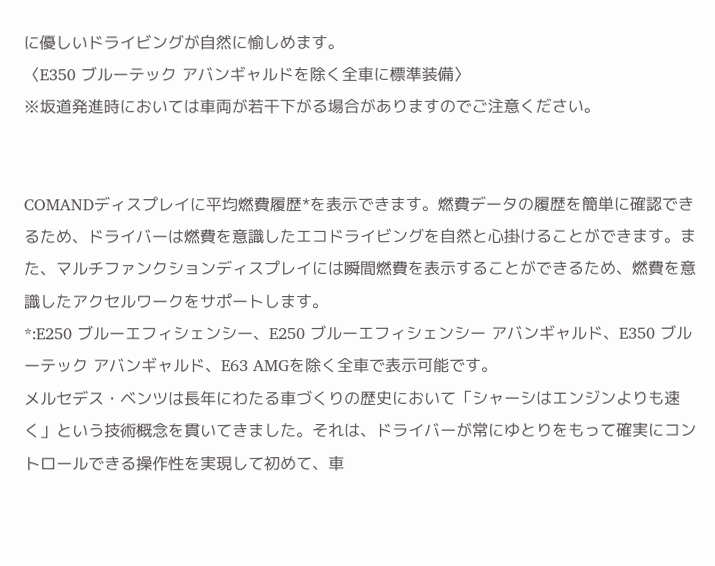に優しいドライビングが自然に愉しめます。
〈E350 ブルーテック アバンギャルドを除く全車に標準装備〉
※坂道発進時においては車両が若干下がる場合がありますのでご注意ください。


COMANDディスプレイに平均燃費履歴*を表示できます。燃費データの履歴を簡単に確認できるため、ドライバーは燃費を意識したエコドライビングを自然と心掛けることができます。また、マルチファンクションディスプレイには瞬間燃費を表示することができるため、燃費を意識したアクセルワークをサポートします。
*:E250 ブルーエフィシェンシー、E250 ブルーエフィシェンシー アバンギャルド、E350 ブルーテック アバンギャルド、E63 AMGを除く全車で表示可能です。
メルセデス・ベンツは長年にわたる車づくりの歴史において「シャーシはエンジンよりも速く」という技術概念を貫いてきました。それは、ドライバーが常にゆとりをもって確実にコントロールできる操作性を実現して初めて、車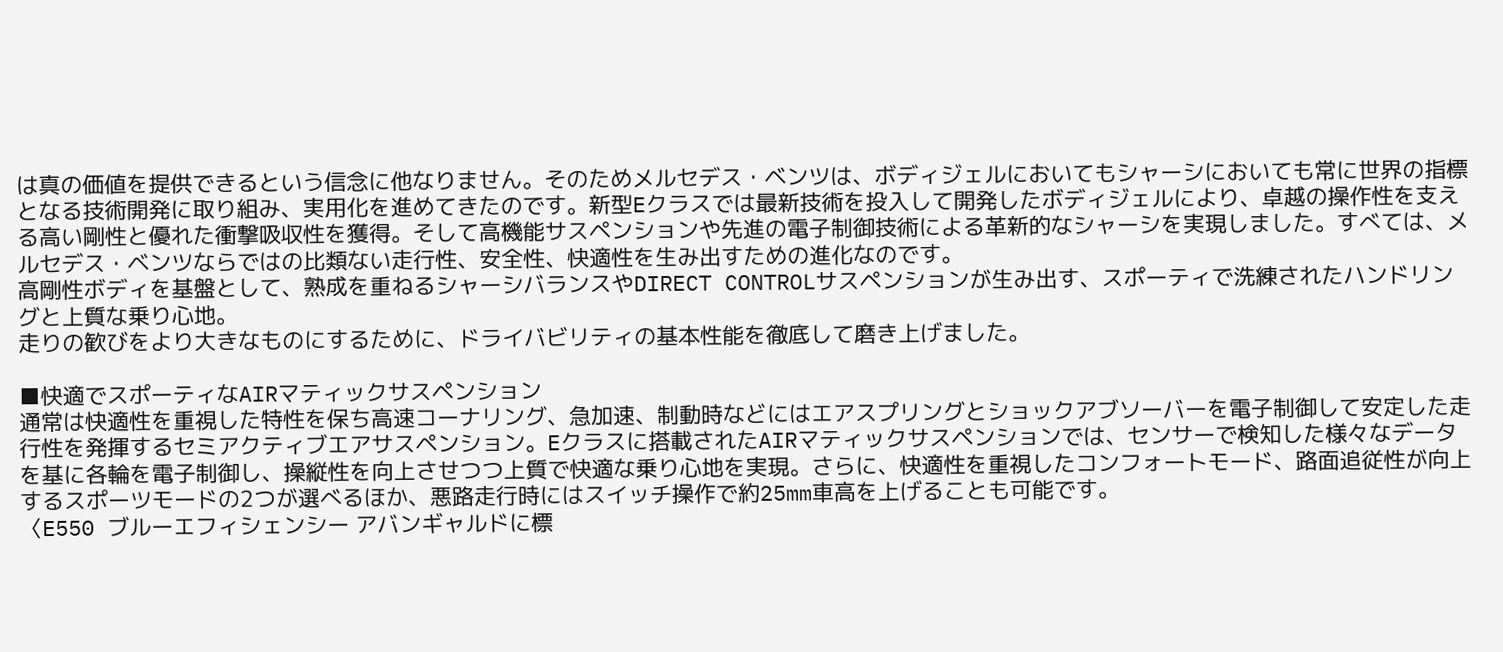は真の価値を提供できるという信念に他なりません。そのためメルセデス・ベンツは、ボディジェルにおいてもシャーシにおいても常に世界の指標となる技術開発に取り組み、実用化を進めてきたのです。新型Eクラスでは最新技術を投入して開発したボディジェルにより、卓越の操作性を支える高い剛性と優れた衝撃吸収性を獲得。そして高機能サスペンションや先進の電子制御技術による革新的なシャーシを実現しました。すべては、メルセデス・ベンツならではの比類ない走行性、安全性、快適性を生み出すための進化なのです。
高剛性ボディを基盤として、熟成を重ねるシャーシバランスやDIRECT CONTROLサスペンションが生み出す、スポーティで洗練されたハンドリングと上質な乗り心地。
走りの歓びをより大きなものにするために、ドライバビリティの基本性能を徹底して磨き上げました。

■快適でスポーティなAIRマティックサスペンション
通常は快適性を重視した特性を保ち高速コーナリング、急加速、制動時などにはエアスプリングとショックアブソーバーを電子制御して安定した走行性を発揮するセミアクティブエアサスペンション。Eクラスに搭載されたAIRマティックサスペンションでは、センサーで検知した様々なデータを基に各輪を電子制御し、操縦性を向上させつつ上質で快適な乗り心地を実現。さらに、快適性を重視したコンフォートモード、路面追従性が向上するスポーツモードの2つが選べるほか、悪路走行時にはスイッチ操作で約25mm車高を上げることも可能です。
〈E550 ブルーエフィシェンシー アバンギャルドに標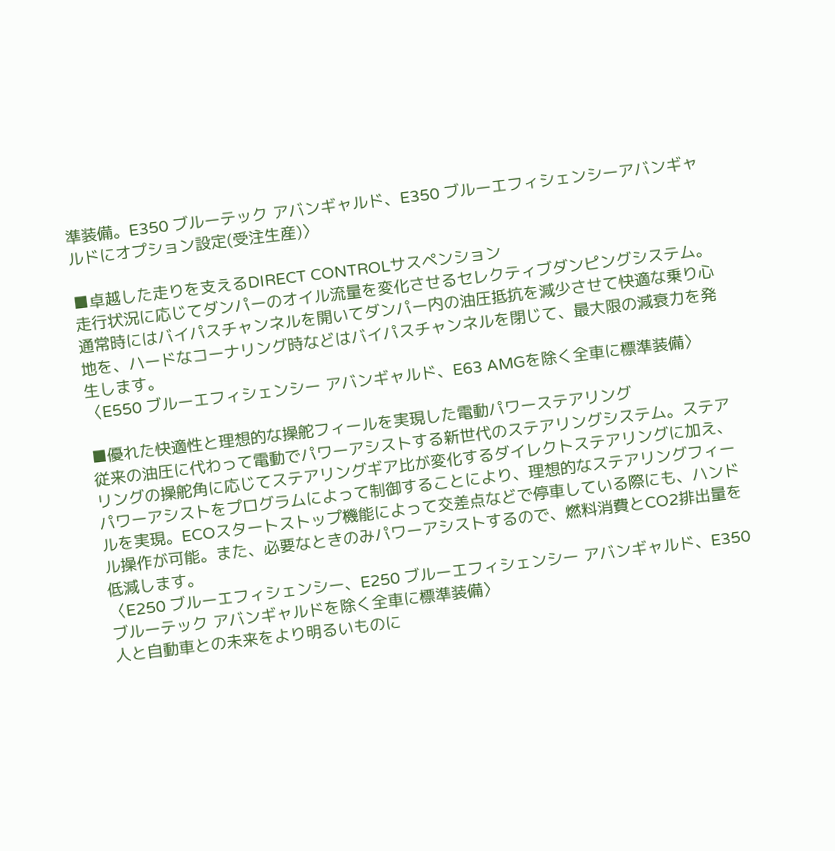準装備。E350 ブルーテック アバンギャルド、E350 ブルーエフィシェンシーアバンギャルドにオプション設定(受注生産)〉

■卓越した走りを支えるDIRECT CONTROLサスペンション
走行状況に応じてダンパーのオイル流量を変化させるセレクティブダンピングシステム。通常時にはバイパスチャンネルを開いてダンパー内の油圧抵抗を減少させて快適な乗り心地を、ハードなコーナリング時などはバイパスチャンネルを閉じて、最大限の減衰力を発生します。
〈E550 ブルーエフィシェンシー アバンギャルド、E63 AMGを除く全車に標準装備〉

■優れた快適性と理想的な操舵フィールを実現した電動パワーステアリング
従来の油圧に代わって電動でパワーアシストする新世代のステアリングシステム。ステアリングの操舵角に応じてステアリングギア比が変化するダイレクトステアリングに加え、パワーアシストをプログラムによって制御することにより、理想的なステアリングフィールを実現。ECOスタートストップ機能によって交差点などで停車している際にも、ハンドル操作が可能。また、必要なときのみパワーアシストするので、燃料消費とCO2排出量を低減します。
〈E250 ブルーエフィシェンシー、E250 ブルーエフィシェンシー アバンギャルド、E350 ブルーテック アバンギャルドを除く全車に標準装備〉
人と自動車との未来をより明るいものに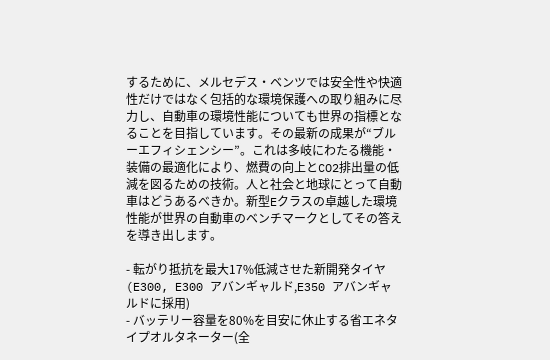するために、メルセデス・ベンツでは安全性や快適性だけではなく包括的な環境保護への取り組みに尽力し、自動車の環境性能についても世界の指標となることを目指しています。その最新の成果が“ブルーエフィシェンシー”。これは多岐にわたる機能・装備の最適化により、燃費の向上とCO2排出量の低減を図るための技術。人と社会と地球にとって自動車はどうあるべきか。新型Eクラスの卓越した環境性能が世界の自動車のベンチマークとしてその答えを導き出します。

- 転がり抵抗を最大17%低減させた新開発タイヤ(E300, E300 アバンギャルド,E350 アバンギャルドに採用)
- バッテリー容量を80%を目安に休止する省エネタイプオルタネーター(全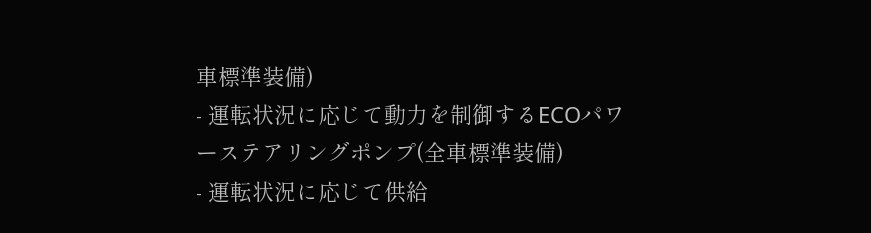車標準装備)
- 運転状況に応じて動力を制御するECOパワーステアリングポンプ(全車標準装備)
- 運転状況に応じて供給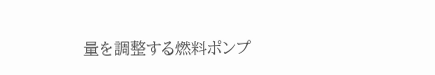量を調整する燃料ポンプ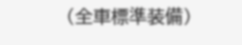(全車標準装備)